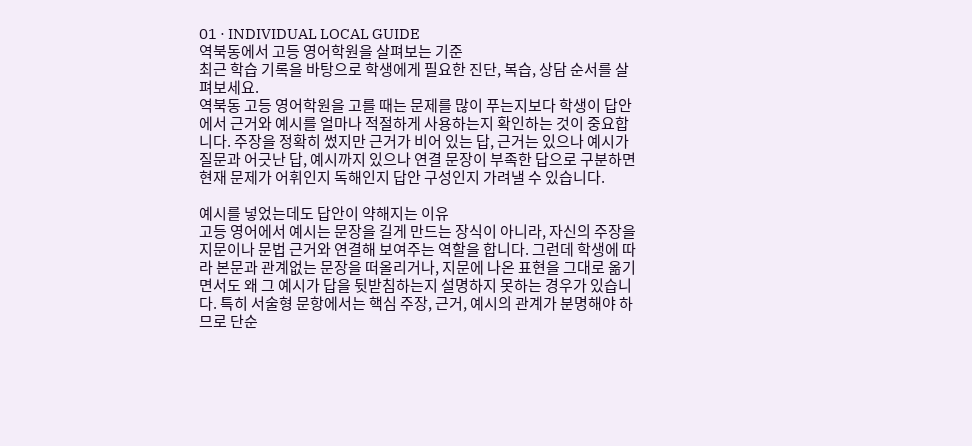01 · INDIVIDUAL LOCAL GUIDE
역북동에서 고등 영어학원을 살펴보는 기준
최근 학습 기록을 바탕으로 학생에게 필요한 진단, 복습, 상담 순서를 살펴보세요.
역북동 고등 영어학원을 고를 때는 문제를 많이 푸는지보다 학생이 답안에서 근거와 예시를 얼마나 적절하게 사용하는지 확인하는 것이 중요합니다. 주장을 정확히 썼지만 근거가 비어 있는 답, 근거는 있으나 예시가 질문과 어긋난 답, 예시까지 있으나 연결 문장이 부족한 답으로 구분하면 현재 문제가 어휘인지 독해인지 답안 구성인지 가려낼 수 있습니다.

예시를 넣었는데도 답안이 약해지는 이유
고등 영어에서 예시는 문장을 길게 만드는 장식이 아니라, 자신의 주장을 지문이나 문법 근거와 연결해 보여주는 역할을 합니다. 그런데 학생에 따라 본문과 관계없는 문장을 떠올리거나, 지문에 나온 표현을 그대로 옮기면서도 왜 그 예시가 답을 뒷받침하는지 설명하지 못하는 경우가 있습니다. 특히 서술형 문항에서는 핵심 주장, 근거, 예시의 관계가 분명해야 하므로 단순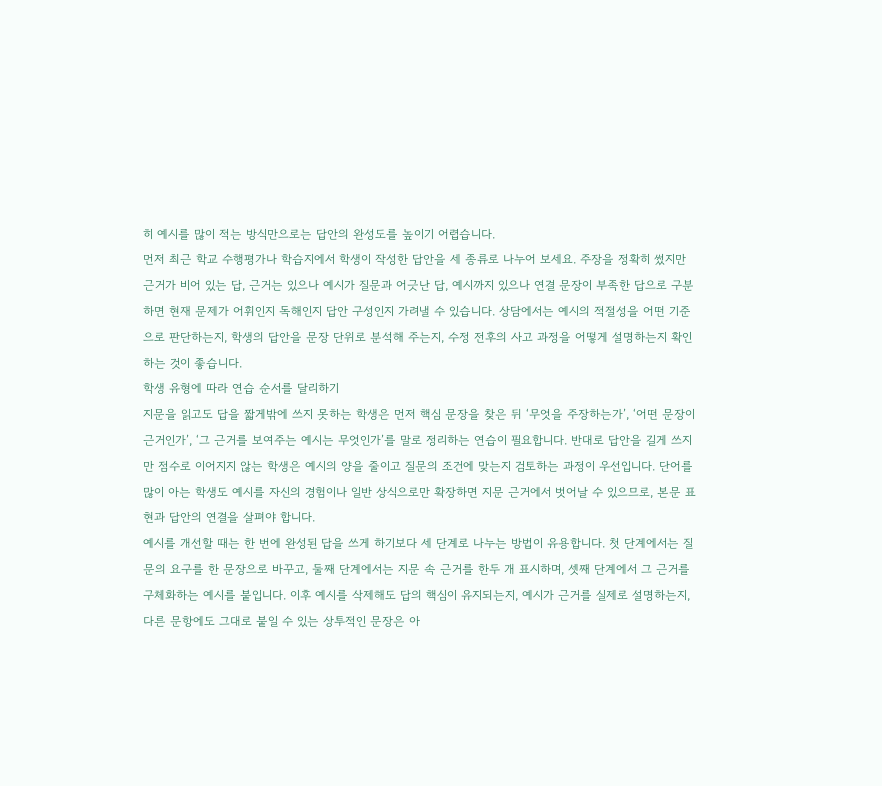히 예시를 많이 적는 방식만으로는 답안의 완성도를 높이기 어렵습니다.
먼저 최근 학교 수행평가나 학습지에서 학생이 작성한 답안을 세 종류로 나누어 보세요. 주장을 정확히 썼지만 근거가 비어 있는 답, 근거는 있으나 예시가 질문과 어긋난 답, 예시까지 있으나 연결 문장이 부족한 답으로 구분하면 현재 문제가 어휘인지 독해인지 답안 구성인지 가려낼 수 있습니다. 상담에서는 예시의 적절성을 어떤 기준으로 판단하는지, 학생의 답안을 문장 단위로 분석해 주는지, 수정 전후의 사고 과정을 어떻게 설명하는지 확인하는 것이 좋습니다.
학생 유형에 따라 연습 순서를 달리하기
지문을 읽고도 답을 짧게밖에 쓰지 못하는 학생은 먼저 핵심 문장을 찾은 뒤 ‘무엇을 주장하는가’, ‘어떤 문장이 근거인가’, ‘그 근거를 보여주는 예시는 무엇인가’를 말로 정리하는 연습이 필요합니다. 반대로 답안을 길게 쓰지만 점수로 이어지지 않는 학생은 예시의 양을 줄이고 질문의 조건에 맞는지 검토하는 과정이 우선입니다. 단어를 많이 아는 학생도 예시를 자신의 경험이나 일반 상식으로만 확장하면 지문 근거에서 벗어날 수 있으므로, 본문 표현과 답안의 연결을 살펴야 합니다.
예시를 개선할 때는 한 번에 완성된 답을 쓰게 하기보다 세 단계로 나누는 방법이 유용합니다. 첫 단계에서는 질문의 요구를 한 문장으로 바꾸고, 둘째 단계에서는 지문 속 근거를 한두 개 표시하며, 셋째 단계에서 그 근거를 구체화하는 예시를 붙입니다. 이후 예시를 삭제해도 답의 핵심이 유지되는지, 예시가 근거를 실제로 설명하는지, 다른 문항에도 그대로 붙일 수 있는 상투적인 문장은 아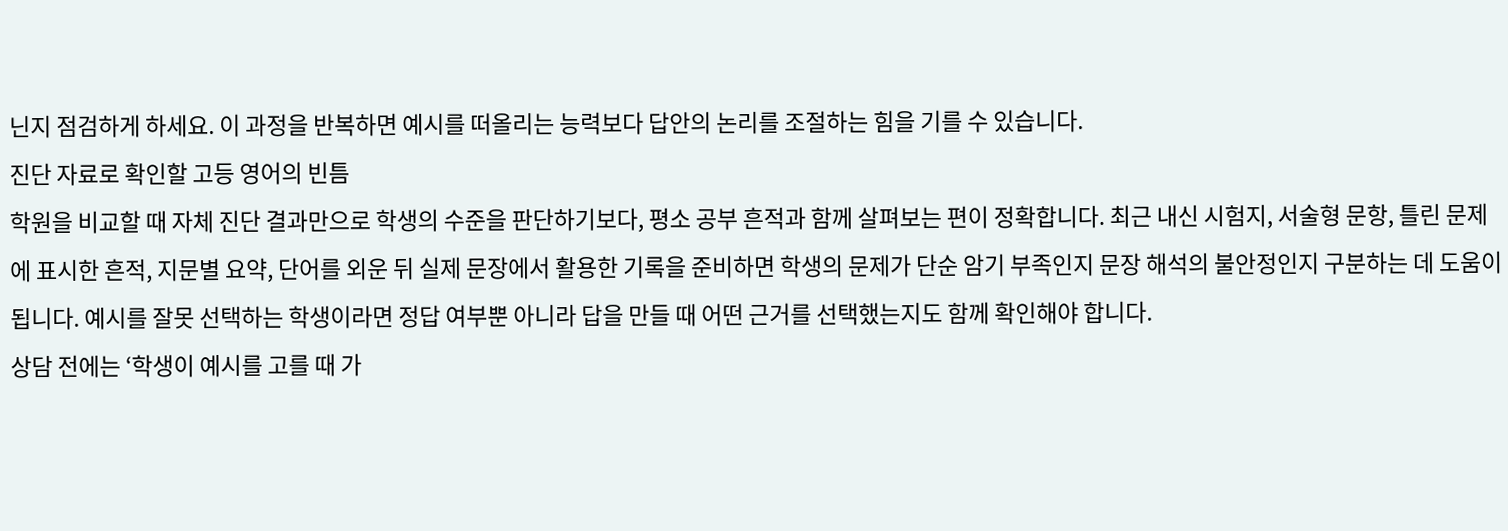닌지 점검하게 하세요. 이 과정을 반복하면 예시를 떠올리는 능력보다 답안의 논리를 조절하는 힘을 기를 수 있습니다.
진단 자료로 확인할 고등 영어의 빈틈
학원을 비교할 때 자체 진단 결과만으로 학생의 수준을 판단하기보다, 평소 공부 흔적과 함께 살펴보는 편이 정확합니다. 최근 내신 시험지, 서술형 문항, 틀린 문제에 표시한 흔적, 지문별 요약, 단어를 외운 뒤 실제 문장에서 활용한 기록을 준비하면 학생의 문제가 단순 암기 부족인지 문장 해석의 불안정인지 구분하는 데 도움이 됩니다. 예시를 잘못 선택하는 학생이라면 정답 여부뿐 아니라 답을 만들 때 어떤 근거를 선택했는지도 함께 확인해야 합니다.
상담 전에는 ‘학생이 예시를 고를 때 가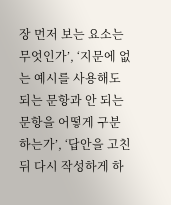장 먼저 보는 요소는 무엇인가’, ‘지문에 없는 예시를 사용해도 되는 문항과 안 되는 문항을 어떻게 구분하는가’, ‘답안을 고친 뒤 다시 작성하게 하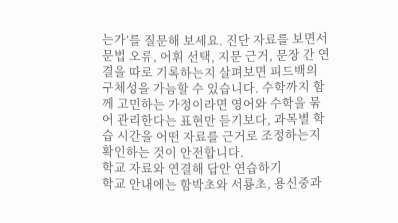는가’를 질문해 보세요. 진단 자료를 보면서 문법 오류, 어휘 선택, 지문 근거, 문장 간 연결을 따로 기록하는지 살펴보면 피드백의 구체성을 가늠할 수 있습니다. 수학까지 함께 고민하는 가정이라면 영어와 수학을 묶어 관리한다는 표현만 듣기보다, 과목별 학습 시간을 어떤 자료를 근거로 조정하는지 확인하는 것이 안전합니다.
학교 자료와 연결해 답안 연습하기
학교 안내에는 함박초와 서룡초, 용신중과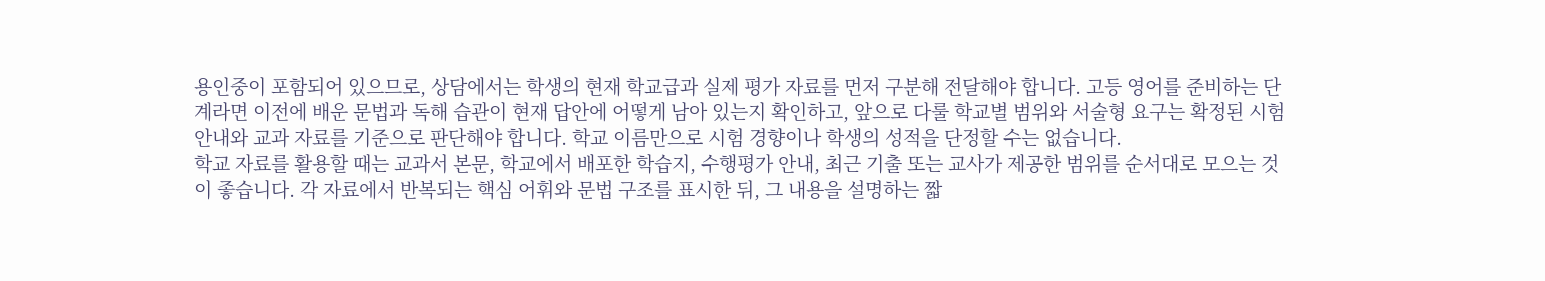용인중이 포함되어 있으므로, 상담에서는 학생의 현재 학교급과 실제 평가 자료를 먼저 구분해 전달해야 합니다. 고등 영어를 준비하는 단계라면 이전에 배운 문법과 독해 습관이 현재 답안에 어떻게 남아 있는지 확인하고, 앞으로 다룰 학교별 범위와 서술형 요구는 확정된 시험 안내와 교과 자료를 기준으로 판단해야 합니다. 학교 이름만으로 시험 경향이나 학생의 성적을 단정할 수는 없습니다.
학교 자료를 활용할 때는 교과서 본문, 학교에서 배포한 학습지, 수행평가 안내, 최근 기출 또는 교사가 제공한 범위를 순서대로 모으는 것이 좋습니다. 각 자료에서 반복되는 핵심 어휘와 문법 구조를 표시한 뒤, 그 내용을 설명하는 짧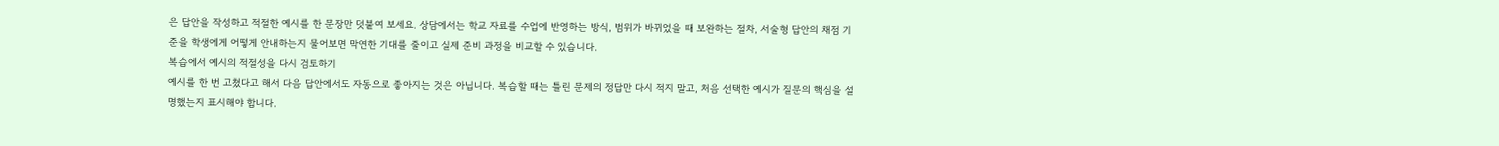은 답안을 작성하고 적절한 예시를 한 문장만 덧붙여 보세요. 상담에서는 학교 자료를 수업에 반영하는 방식, 범위가 바뀌었을 때 보완하는 절차, 서술형 답안의 채점 기준을 학생에게 어떻게 안내하는지 물어보면 막연한 기대를 줄이고 실제 준비 과정을 비교할 수 있습니다.
복습에서 예시의 적절성을 다시 검토하기
예시를 한 번 고쳤다고 해서 다음 답안에서도 자동으로 좋아지는 것은 아닙니다. 복습할 때는 틀린 문제의 정답만 다시 적지 말고, 처음 선택한 예시가 질문의 핵심을 설명했는지 표시해야 합니다.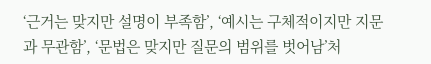‘근거는 맞지만 설명이 부족함’, ‘예시는 구체적이지만 지문과 무관함’, ‘문법은 맞지만 질문의 범위를 벗어남’처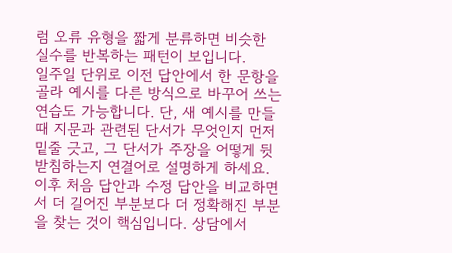럼 오류 유형을 짧게 분류하면 비슷한 실수를 반복하는 패턴이 보입니다.
일주일 단위로 이전 답안에서 한 문항을 골라 예시를 다른 방식으로 바꾸어 쓰는 연습도 가능합니다. 단, 새 예시를 만들 때 지문과 관련된 단서가 무엇인지 먼저 밑줄 긋고, 그 단서가 주장을 어떻게 뒷받침하는지 연결어로 설명하게 하세요. 이후 처음 답안과 수정 답안을 비교하면서 더 길어진 부분보다 더 정확해진 부분을 찾는 것이 핵심입니다. 상담에서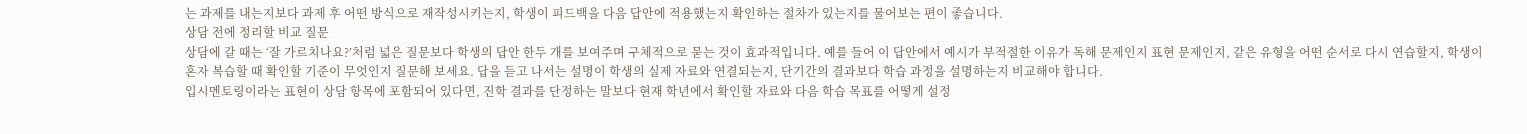는 과제를 내는지보다 과제 후 어떤 방식으로 재작성시키는지, 학생이 피드백을 다음 답안에 적용했는지 확인하는 절차가 있는지를 물어보는 편이 좋습니다.
상담 전에 정리할 비교 질문
상담에 갈 때는 ‘잘 가르치나요?’처럼 넓은 질문보다 학생의 답안 한두 개를 보여주며 구체적으로 묻는 것이 효과적입니다. 예를 들어 이 답안에서 예시가 부적절한 이유가 독해 문제인지 표현 문제인지, 같은 유형을 어떤 순서로 다시 연습할지, 학생이 혼자 복습할 때 확인할 기준이 무엇인지 질문해 보세요. 답을 듣고 나서는 설명이 학생의 실제 자료와 연결되는지, 단기간의 결과보다 학습 과정을 설명하는지 비교해야 합니다.
입시멘토링이라는 표현이 상담 항목에 포함되어 있다면, 진학 결과를 단정하는 말보다 현재 학년에서 확인할 자료와 다음 학습 목표를 어떻게 설정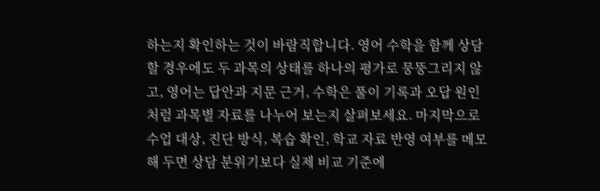하는지 확인하는 것이 바람직합니다. 영어 수학을 함께 상담할 경우에도 두 과목의 상태를 하나의 평가로 뭉뚱그리지 않고, 영어는 답안과 지문 근거, 수학은 풀이 기록과 오답 원인처럼 과목별 자료를 나누어 보는지 살펴보세요. 마지막으로 수업 대상, 진단 방식, 복습 확인, 학교 자료 반영 여부를 메모해 두면 상담 분위기보다 실제 비교 기준에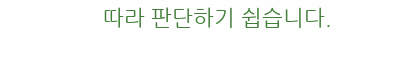따라 판단하기 쉽습니다.